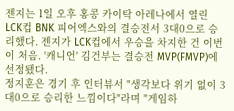젠지는 1일 오후 홍콩 카이탁 아레나에서 열린 LCK컵 BNK 피어엑스와의 결승전서 3대0으로 승리했다. 젠지가 LCK컵에서 우승을 차지한 건 이번이 처음. '캐니언' 김건부는 결승전 MVP(FMVP)에 선정됐다.
정지훈은 경기 후 인터뷰서 "생각보다 위기 없이 3대0으로 승리한 느낌이다"라며 "게임하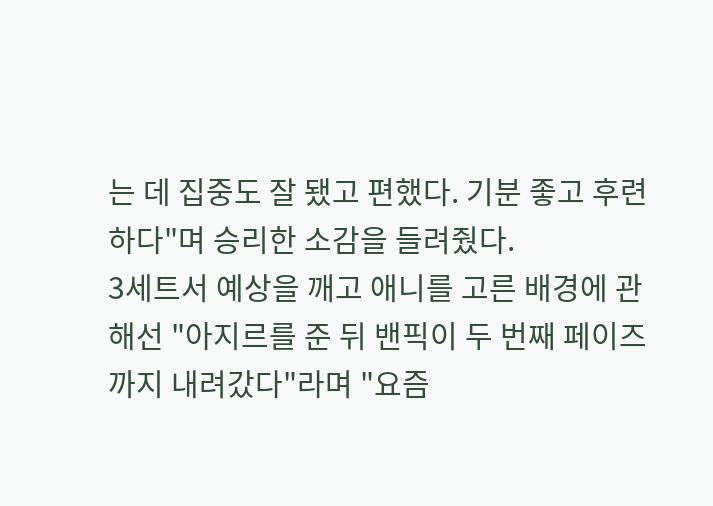는 데 집중도 잘 됐고 편했다. 기분 좋고 후련하다"며 승리한 소감을 들려줬다.
3세트서 예상을 깨고 애니를 고른 배경에 관해선 "아지르를 준 뒤 밴픽이 두 번째 페이즈까지 내려갔다"라며 "요즘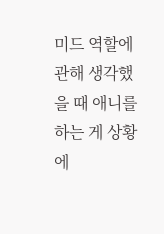미드 역할에 관해 생각했을 때 애니를 하는 게 상황에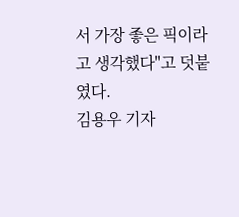서 가장 좋은 픽이라고 생각했다"고 덧붙였다.
김용우 기자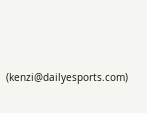(kenzi@dailyesports.com)